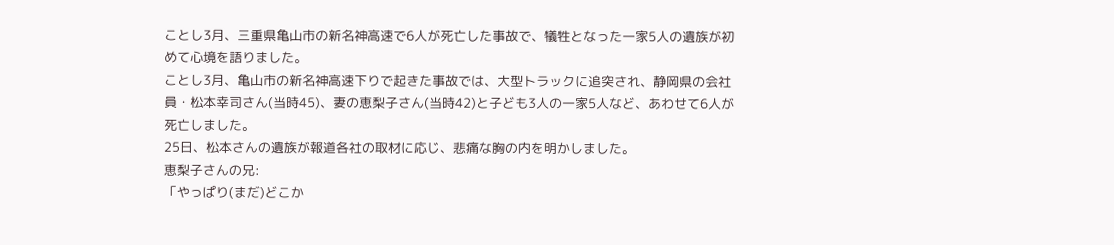ことし3月、三重県亀山市の新名神高速で6人が死亡した事故で、犠牲となった一家5人の遺族が初めて心境を語りました。
ことし3月、亀山市の新名神高速下りで起きた事故では、大型トラックに追突され、静岡県の会社員・松本幸司さん(当時45)、妻の恵梨子さん(当時42)と子ども3人の一家5人など、あわせて6人が死亡しました。
25日、松本さんの遺族が報道各社の取材に応じ、悲痛な胸の内を明かしました。
恵梨子さんの兄:
「やっぱり(まだ)どこか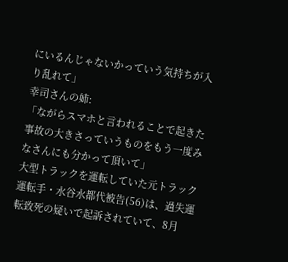にいるんじゃないかっていう気持ちが入り乱れて」
幸司さんの姉:
「ながらスマホと言われることで起きた事故の大きさっていうものをもう一度みなさんにも分かって頂いて」
大型トラックを運転していた元トラック運転手・水谷水都代被告(56)は、過失運転致死の疑いで起訴されていて、8月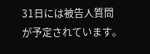31日には被告人質問が予定されています。